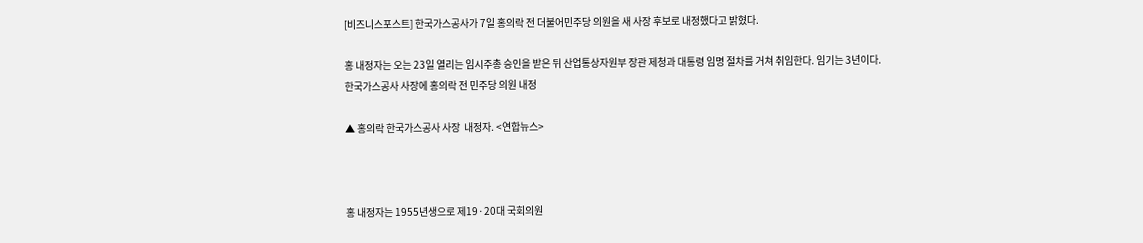[비즈니스포스트] 한국가스공사가 7일 홍의락 전 더불어민주당 의원을 새 사장 후보로 내정했다고 밝혔다.

홍 내정자는 오는 23일 열리는 임시주총 승인을 받은 뒤 산업통상자원부 장관 제청과 대통령 임명 절차를 거쳐 취임한다. 임기는 3년이다.
한국가스공사 사장에 홍의락 전 민주당 의원 내정

▲ 홍의락 한국가스공사 사장  내정자. <연합뉴스>



홍 내정자는 1955년생으로 제19·20대 국회의원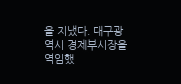을 지냈다. 대구광역시 경제부시장을 역임했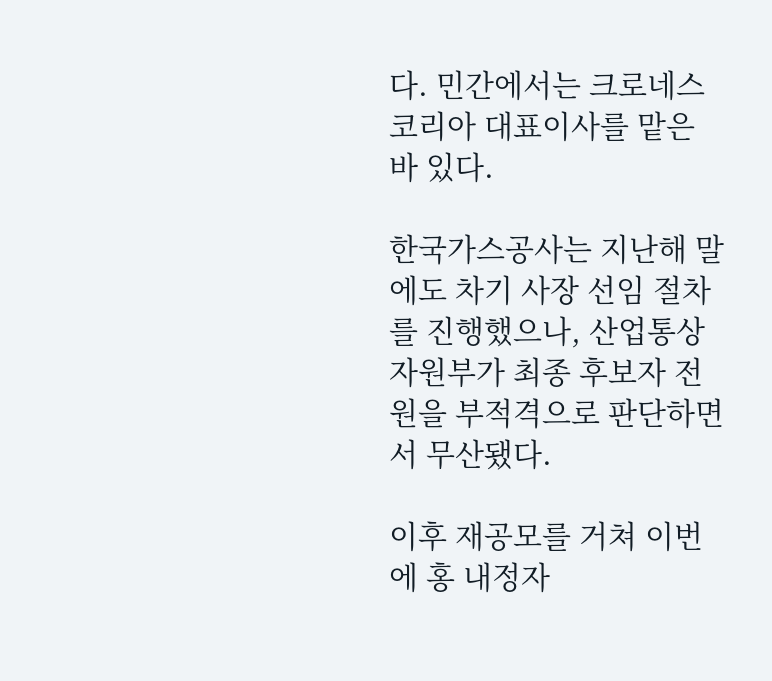다. 민간에서는 크로네스코리아 대표이사를 맡은 바 있다.

한국가스공사는 지난해 말에도 차기 사장 선임 절차를 진행했으나, 산업통상자원부가 최종 후보자 전원을 부적격으로 판단하면서 무산됐다.

이후 재공모를 거쳐 이번에 홍 내정자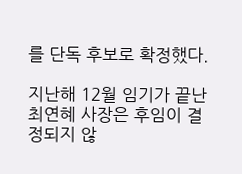를 단독 후보로 확정했다.

지난해 12월 임기가 끝난 최연혜 사장은 후임이 결정되지 않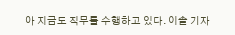아 지금도 직무를 수행하고 있다. 이솔 기자